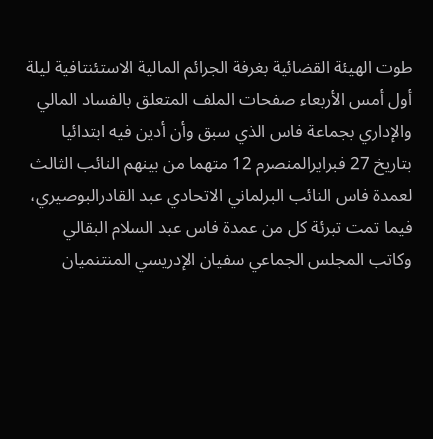طوت الهيئة القضائية بغرفة الجرائم المالية الاستئنتافية ليلة أول أمس الأربعاء صفحات الملف المتعلق بالفساد المالي والإداري بجماعة فاس الذي سبق وأن أدين فيه ابتدائيا بتاريخ 27 فبرايرالمنصرم 12 متهما من بينهم النائب الثالث لعمدة فاس النائب البرلماني الاتحادي عبد القادرالبوصيري، فيما تمت تبرئة كل من عمدة فاس عبد السلام البقالي وكاتب المجلس الجماعي سفيان الإدريسي المنتنميان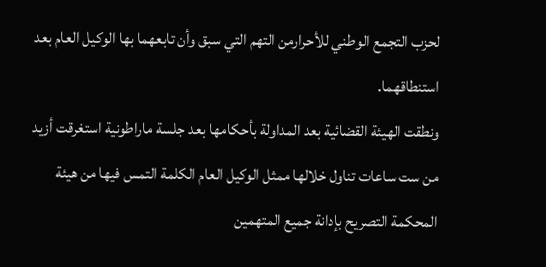لحزب التجمع الوطني للأحرارمن التهم التي سبق وأن تابعهما بها الوكيل العام بعد استنطاقهما.
ونطقت الهيئة القضائية بعد المداولة بأحكامها بعد جلسة ماراطونية استغرقت أزيد من ست ساعات تناول خلالها ممثل الوكيل العام الكلمة التمس فيها من هيئة المحكمة التصريح بإدانة جميع المتهمين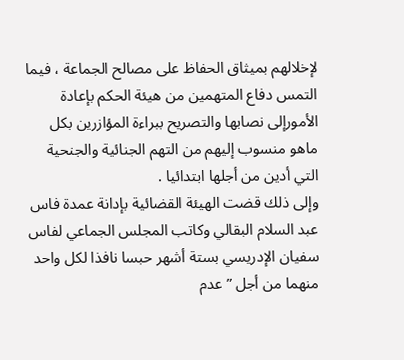لإخلالهم بميثاق الحفاظ على مصالح الجماعة ، فيما التمس دفاع المتهمين من هيئة الحكم بإعادة الأمورإلى نصابها والتصريح ببراءة المؤازرين بكل ماهو منسوب إليهم من التهم الجنائية والجنحية التي أدين من أجلها ابتدائيا .
وإلى ذلك قضت الهيئة القضائية بإدانة عمدة فاس عبد السلام البقالي وكاتب المجلس الجماعي لفاس سفيان الإدريسي بستة أشهر حبسا نافذا لكل واحد منهما من أجل ” عدم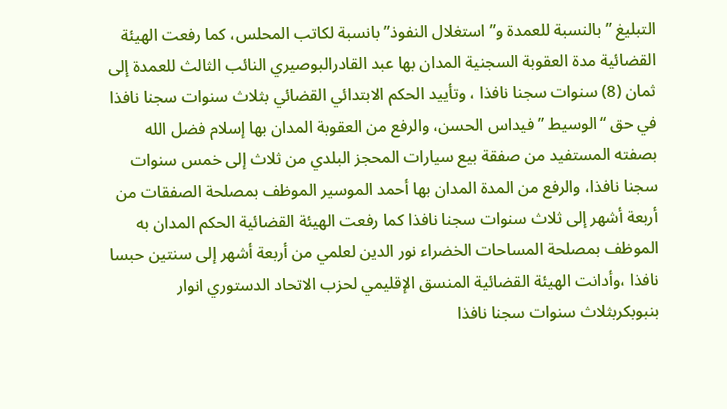التبليغ ” بالنسبة للعمدة و” استغلال النفوذ” بانسبة لكاتب المحلس، كما رفعت الهيئة القضائية مدة العقوبة السجنية المدان بها عبد القادرالبوصيري النائب الثالث للعمدة إلى ثمان (8) سنوات سجنا نافذا ، وتأييد الحكم الابتدائي القضائي بثلاث سنوات سجنا نافذا في حق “الوسيط ” فيداس الحسن، والرفع من العقوبة المدان بها إسلام فضل الله بصفته المستفيد من صفقة بيع سيارات المحجز البلدي من ثلاث إلى خمس سنوات سجنا نافذا، والرفع من المدة المدان بها أحمد الموسير الموظف بمصلحة الصفقات من أربعة أشهر إلى ثلاث سنوات سجنا نافذا كما رفعت الهيئة القضائية الحكم المدان به الموظف بمصلحة المساحات الخضراء نور الدين لعلمي من أربعة أشهر إلى سنتين حبسا نافذا ،وأدانت الهيئة القضائية المنسق الإقليمي لحزب الاتحاد الدستوري انوار بنبوبكربثلاث سنوات سجنا نافذا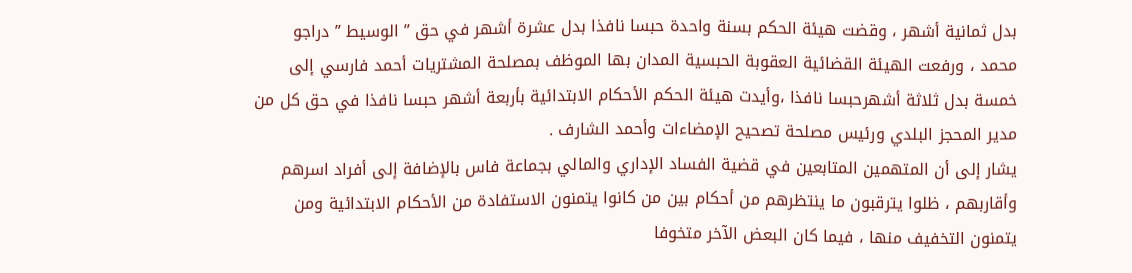بدل ثمانية أشهر ، وقضت هيئة الحكم بسنة واحدة حبسا نافذا بدل عشرة أشهر في حق ” الوسيط ” دراجو محمد ، ورفعت الهيئة القضائية العقوبة الحبسية المدان بها الموظف بمصلحة المشتريات أحمد فارسي إلى خمسة بدل ثلاثة أشهرحبسا نافذا ،وأيدت هيئة الحكم الأحكام الابتدائية بأربعة أشهر حبسا نافذا في حق كل من مدير المحجز البلدي ورئيس مصلحة تصحيح الإمضاءات وأحمد الشارف .
يشار إلى أن المتهمين المتابعين في قضية الفساد الإداري والمالي بجماعة فاس بالإضافة إلى أفراد اسرهم وأقاربهم ، ظلوا يترقبون ما ينتظرهم من أحكام بين من كانوا يتمنون الاستفادة من الأحكام الابتدائية ومن يتمنون التخفيف منها ، فيما كان البعض الآخر متخوفا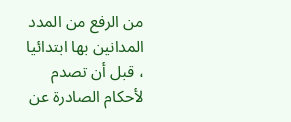من الرفع من المدد المدانين بها ابتدائيا ، قبل أن تصدم لأحكام الصادرة عن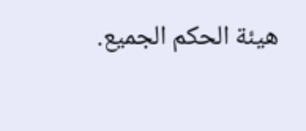هيئة الحكم الجميع.